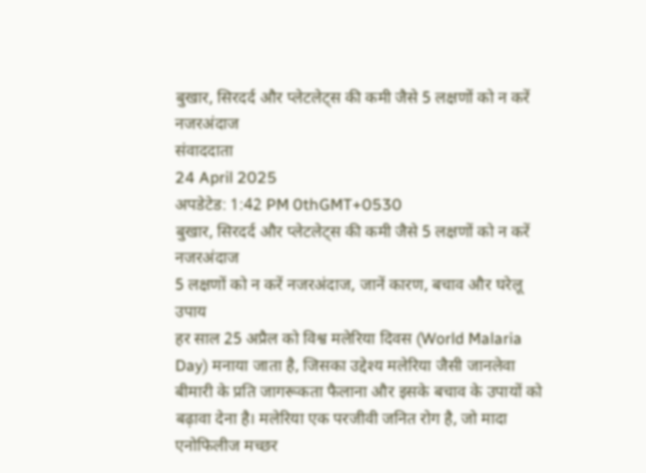बुखार, सिरदर्द और प्लेटलेट्स की कमी जैसे 5 लक्षणों को न करें नजरअंदाज
संवाददाता
24 April 2025
अपडेटेड: 1:42 PM 0thGMT+0530
बुखार, सिरदर्द और प्लेटलेट्स की कमी जैसे 5 लक्षणों को न करें नजरअंदाज
5 लक्षणों को न करें नजरअंदाज, जानें कारण, बचाव और घरेलू उपाय
हर साल 25 अप्रैल को विश्व मलेरिया दिवस (World Malaria Day) मनाया जाता है, जिसका उद्देश्य मलेरिया जैसी जानलेवा बीमारी के प्रति जागरूकता फैलाना और इसके बचाव के उपायों को बढ़ावा देना है। मलेरिया एक परजीवी जनित रोग है, जो मादा एनोफिलीज मच्छर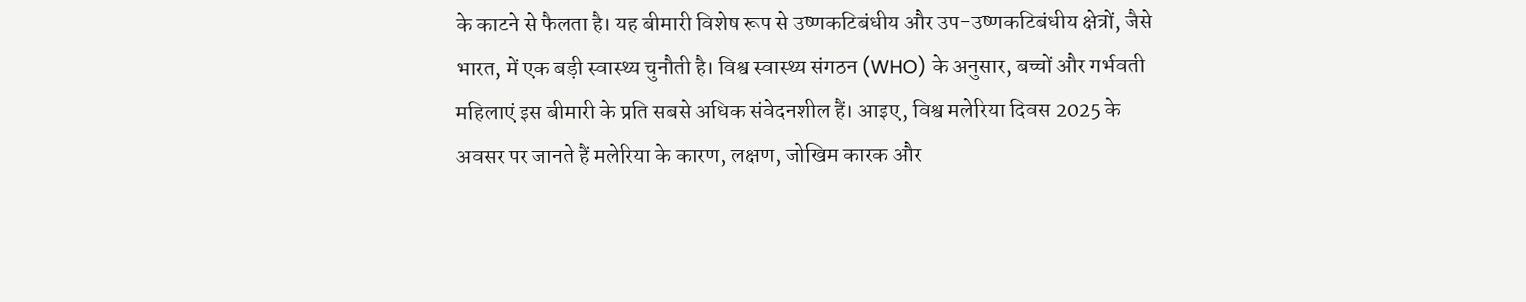के काटने से फैलता है। यह बीमारी विशेष रूप से उष्णकटिबंधीय और उप-उष्णकटिबंधीय क्षेत्रों, जैसे भारत, में एक बड़ी स्वास्थ्य चुनौती है। विश्व स्वास्थ्य संगठन (WHO) के अनुसार, बच्चों और गर्भवती महिलाएं इस बीमारी के प्रति सबसे अधिक संवेदनशील हैं। आइए, विश्व मलेरिया दिवस 2025 के अवसर पर जानते हैं मलेरिया के कारण, लक्षण, जोखिम कारक और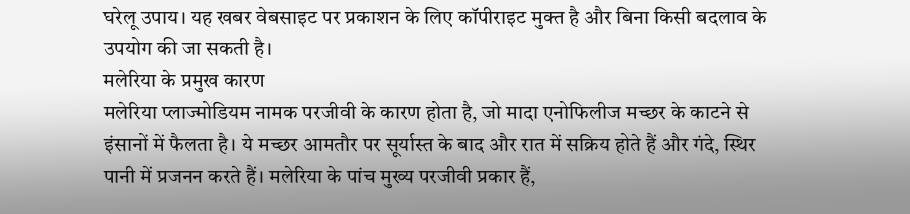घरेलू उपाय। यह खबर वेबसाइट पर प्रकाशन के लिए कॉपीराइट मुक्त है और बिना किसी बदलाव के उपयोग की जा सकती है।
मलेरिया के प्रमुख कारण
मलेरिया प्लाज्मोडियम नामक परजीवी के कारण होता है, जो मादा एनोफिलीज मच्छर के काटने से इंसानों में फैलता है। ये मच्छर आमतौर पर सूर्यास्त के बाद और रात में सक्रिय होते हैं और गंदे, स्थिर पानी में प्रजनन करते हैं। मलेरिया के पांच मुख्य परजीवी प्रकार हैं,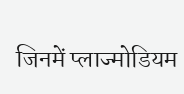जिनमें प्लाज्मोडियम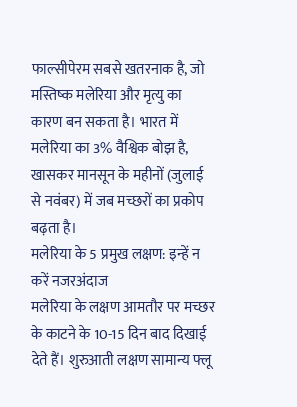फाल्सीपेरम सबसे खतरनाक है, जो मस्तिष्क मलेरिया और मृत्यु का कारण बन सकता है। भारत में मलेरिया का 3% वैश्विक बोझ है, खासकर मानसून के महीनों (जुलाई से नवंबर) में जब मच्छरों का प्रकोप बढ़ता है।
मलेरिया के 5 प्रमुख लक्षण: इन्हें न करें नजरअंदाज
मलेरिया के लक्षण आमतौर पर मच्छर के काटने के 10-15 दिन बाद दिखाई देते हैं। शुरुआती लक्षण सामान्य फ्लू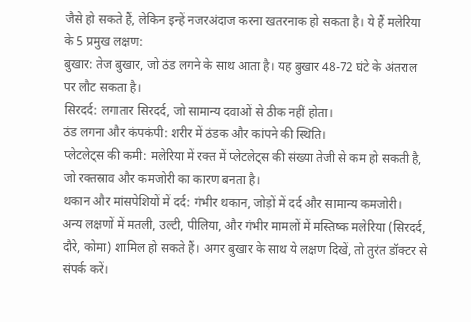जैसे हो सकते हैं, लेकिन इन्हें नजरअंदाज करना खतरनाक हो सकता है। ये हैं मलेरिया के 5 प्रमुख लक्षण:
बुखार: तेज बुखार, जो ठंड लगने के साथ आता है। यह बुखार 48-72 घंटे के अंतराल पर लौट सकता है।
सिरदर्द: लगातार सिरदर्द, जो सामान्य दवाओं से ठीक नहीं होता।
ठंड लगना और कंपकंपी: शरीर में ठंडक और कांपने की स्थिति।
प्लेटलेट्स की कमी: मलेरिया में रक्त में प्लेटलेट्स की संख्या तेजी से कम हो सकती है, जो रक्तस्राव और कमजोरी का कारण बनता है।
थकान और मांसपेशियों में दर्द: गंभीर थकान, जोड़ों में दर्द और सामान्य कमजोरी।
अन्य लक्षणों में मतली, उल्टी, पीलिया, और गंभीर मामलों में मस्तिष्क मलेरिया (सिरदर्द, दौरे, कोमा) शामिल हो सकते हैं। अगर बुखार के साथ ये लक्षण दिखें, तो तुरंत डॉक्टर से संपर्क करें।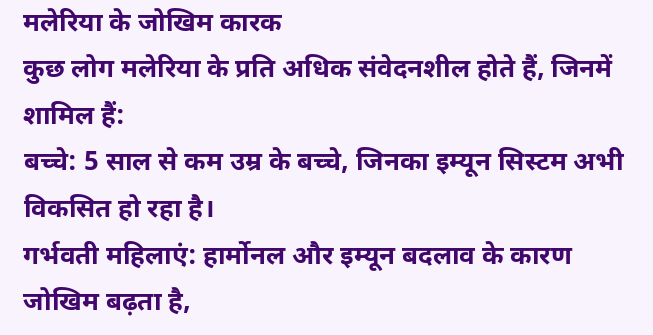मलेरिया के जोखिम कारक
कुछ लोग मलेरिया के प्रति अधिक संवेदनशील होते हैं, जिनमें शामिल हैं:
बच्चे: 5 साल से कम उम्र के बच्चे, जिनका इम्यून सिस्टम अभी विकसित हो रहा है।
गर्भवती महिलाएं: हार्मोनल और इम्यून बदलाव के कारण जोखिम बढ़ता है,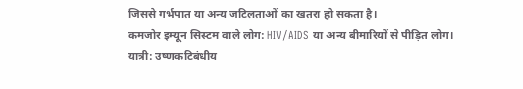जिससे गर्भपात या अन्य जटिलताओं का खतरा हो सकता है।
कमजोर इम्यून सिस्टम वाले लोग: HIV/AIDS या अन्य बीमारियों से पीड़ित लोग।
यात्री: उष्णकटिबंधीय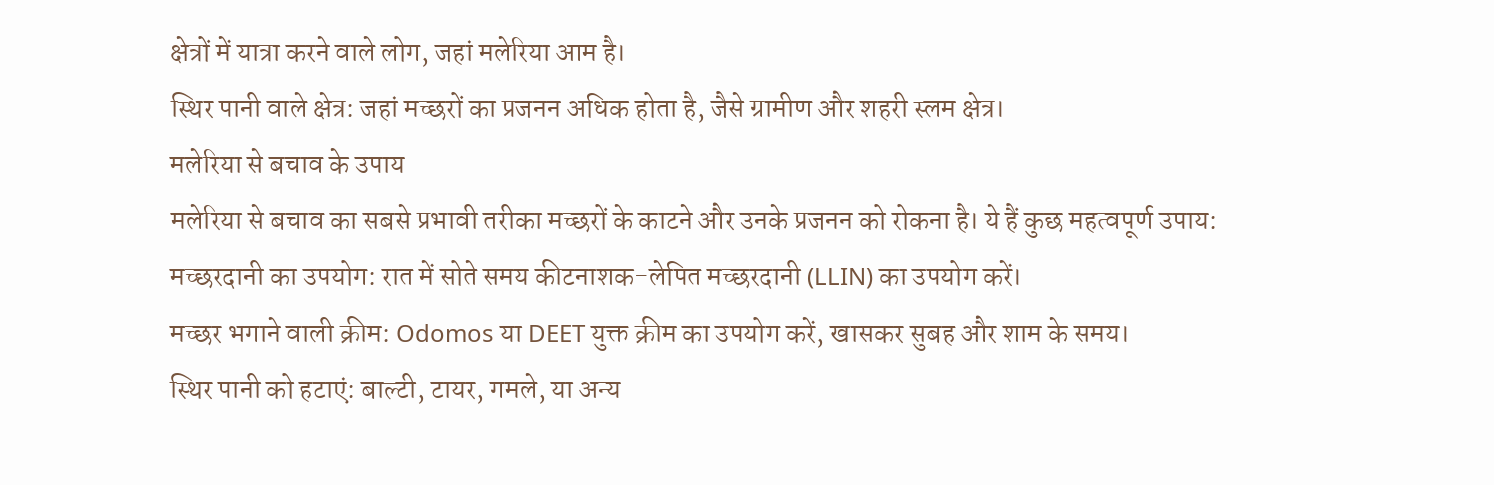क्षेत्रों में यात्रा करने वाले लोग, जहां मलेरिया आम है।
स्थिर पानी वाले क्षेत्र: जहां मच्छरों का प्रजनन अधिक होता है, जैसे ग्रामीण और शहरी स्लम क्षेत्र।
मलेरिया से बचाव के उपाय
मलेरिया से बचाव का सबसे प्रभावी तरीका मच्छरों के काटने और उनके प्रजनन को रोकना है। ये हैं कुछ महत्वपूर्ण उपाय:
मच्छरदानी का उपयोग: रात में सोते समय कीटनाशक-लेपित मच्छरदानी (LLIN) का उपयोग करें।
मच्छर भगाने वाली क्रीम: Odomos या DEET युक्त क्रीम का उपयोग करें, खासकर सुबह और शाम के समय।
स्थिर पानी को हटाएं: बाल्टी, टायर, गमले, या अन्य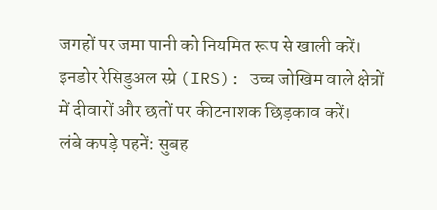जगहों पर जमा पानी को नियमित रूप से खाली करें।
इनडोर रेसिडुअल स्प्रे (IRS): उच्च जोखिम वाले क्षेत्रों में दीवारों और छतों पर कीटनाशक छिड़काव करें।
लंबे कपड़े पहनें: सुबह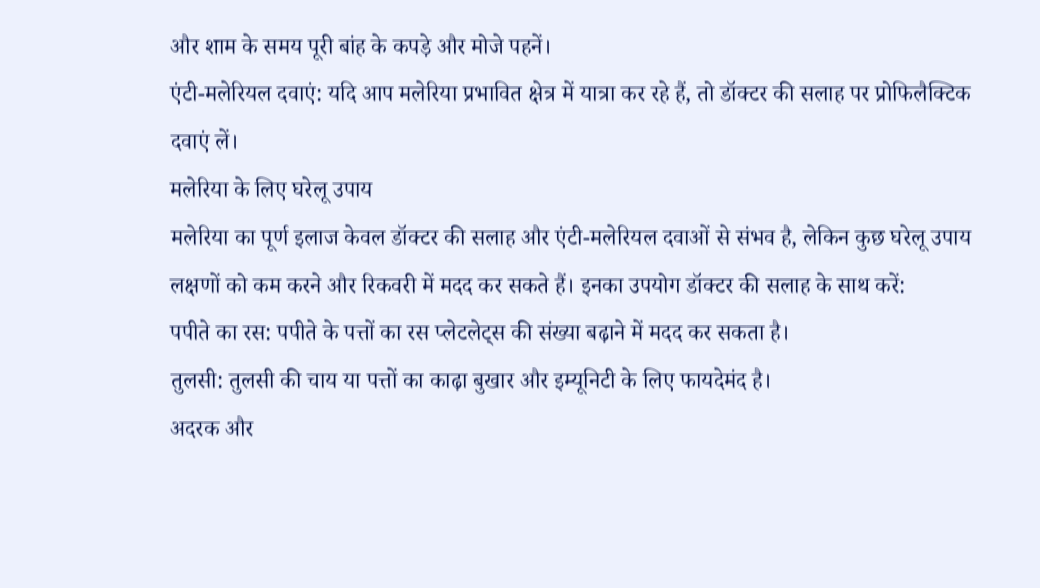और शाम के समय पूरी बांह के कपड़े और मोजे पहनें।
एंटी-मलेरियल दवाएं: यदि आप मलेरिया प्रभावित क्षेत्र में यात्रा कर रहे हैं, तो डॉक्टर की सलाह पर प्रोफिलैक्टिक दवाएं लें।
मलेरिया के लिए घरेलू उपाय
मलेरिया का पूर्ण इलाज केवल डॉक्टर की सलाह और एंटी-मलेरियल दवाओं से संभव है, लेकिन कुछ घरेलू उपाय लक्षणों को कम करने और रिकवरी में मदद कर सकते हैं। इनका उपयोग डॉक्टर की सलाह के साथ करें:
पपीते का रस: पपीते के पत्तों का रस प्लेटलेट्स की संख्या बढ़ाने में मदद कर सकता है।
तुलसी: तुलसी की चाय या पत्तों का काढ़ा बुखार और इम्यूनिटी के लिए फायदेमंद है।
अदरक और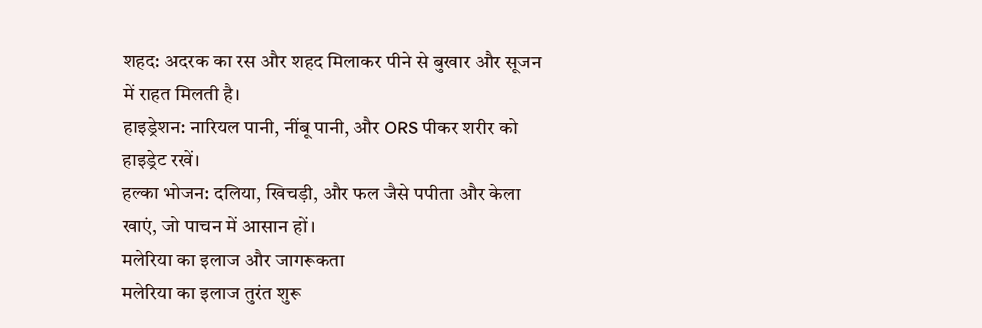शहद: अदरक का रस और शहद मिलाकर पीने से बुखार और सूजन में राहत मिलती है।
हाइड्रेशन: नारियल पानी, नींबू पानी, और ORS पीकर शरीर को हाइड्रेट रखें।
हल्का भोजन: दलिया, खिचड़ी, और फल जैसे पपीता और केला खाएं, जो पाचन में आसान हों।
मलेरिया का इलाज और जागरूकता
मलेरिया का इलाज तुरंत शुरू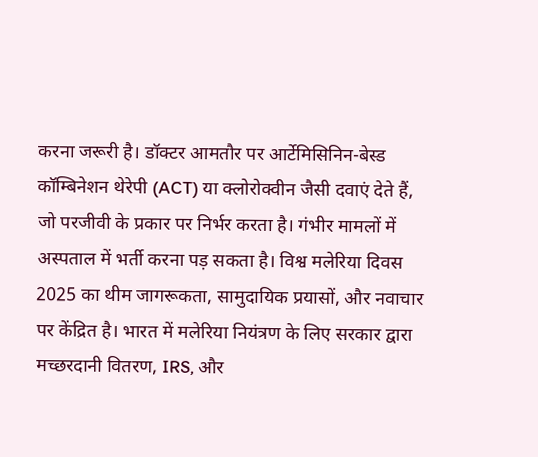करना जरूरी है। डॉक्टर आमतौर पर आर्टेमिसिनिन-बेस्ड कॉम्बिनेशन थेरेपी (ACT) या क्लोरोक्वीन जैसी दवाएं देते हैं, जो परजीवी के प्रकार पर निर्भर करता है। गंभीर मामलों में अस्पताल में भर्ती करना पड़ सकता है। विश्व मलेरिया दिवस 2025 का थीम जागरूकता, सामुदायिक प्रयासों, और नवाचार पर केंद्रित है। भारत में मलेरिया नियंत्रण के लिए सरकार द्वारा मच्छरदानी वितरण, IRS, और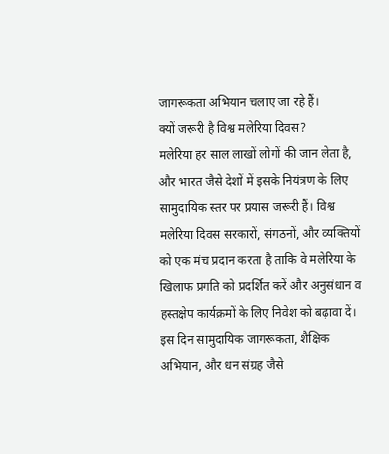जागरूकता अभियान चलाए जा रहे हैं।
क्यों जरूरी है विश्व मलेरिया दिवस?
मलेरिया हर साल लाखों लोगों की जान लेता है, और भारत जैसे देशों में इसके नियंत्रण के लिए सामुदायिक स्तर पर प्रयास जरूरी हैं। विश्व मलेरिया दिवस सरकारों, संगठनों, और व्यक्तियों को एक मंच प्रदान करता है ताकि वे मलेरिया के खिलाफ प्रगति को प्रदर्शित करें और अनुसंधान व हस्तक्षेप कार्यक्रमों के लिए निवेश को बढ़ावा दें। इस दिन सामुदायिक जागरूकता, शैक्षिक अभियान, और धन संग्रह जैसे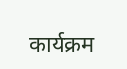कार्यक्रम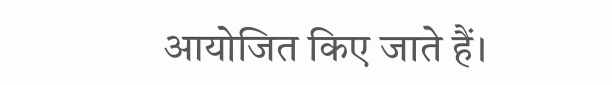आयोजित किए जाते हैं।